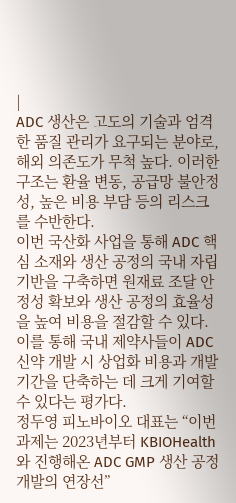|
ADC 생산은 고도의 기술과 엄격한 품질 관리가 요구되는 분야로, 해외 의존도가 무척 높다. 이러한 구조는 환율 변동, 공급망 불안정성, 높은 비용 부담 등의 리스크를 수반한다.
이번 국산화 사업을 통해 ADC 핵심 소재와 생산 공정의 국내 자립 기반을 구축하면 원재료 조달 안정성 확보와 생산 공정의 효율성을 높여 비용을 절감할 수 있다. 이를 통해 국내 제약사들이 ADC 신약 개발 시 상업화 비용과 개발 기간을 단축하는 데 크게 기여할 수 있다는 평가다.
정두영 피노바이오 대표는 “이번 과제는 2023년부터 KBIOHealth와 진행해온 ADC GMP 생산 공정 개발의 연장선”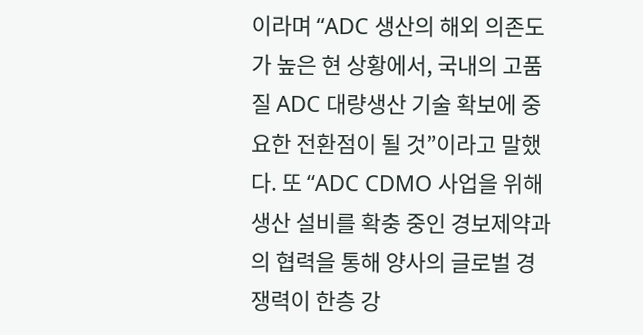이라며 “ADC 생산의 해외 의존도가 높은 현 상황에서, 국내의 고품질 ADC 대량생산 기술 확보에 중요한 전환점이 될 것”이라고 말했다. 또 “ADC CDMO 사업을 위해 생산 설비를 확충 중인 경보제약과의 협력을 통해 양사의 글로벌 경쟁력이 한층 강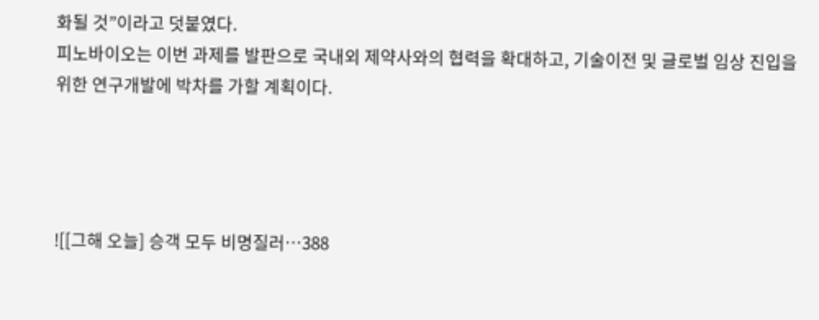화될 것”이라고 덧붙였다.
피노바이오는 이번 과제를 발판으로 국내외 제약사와의 협력을 확대하고, 기술이전 및 글로벌 임상 진입을 위한 연구개발에 박차를 가할 계획이다.




![[그해 오늘] 승객 모두 비명질러…388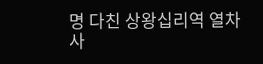명 다친 상왕십리역 열차 사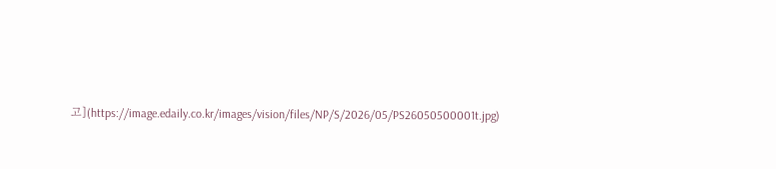고](https://image.edaily.co.kr/images/vision/files/NP/S/2026/05/PS26050500001t.jpg)